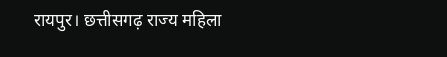रायपुर। छत्तीसगढ़ राज्य महिला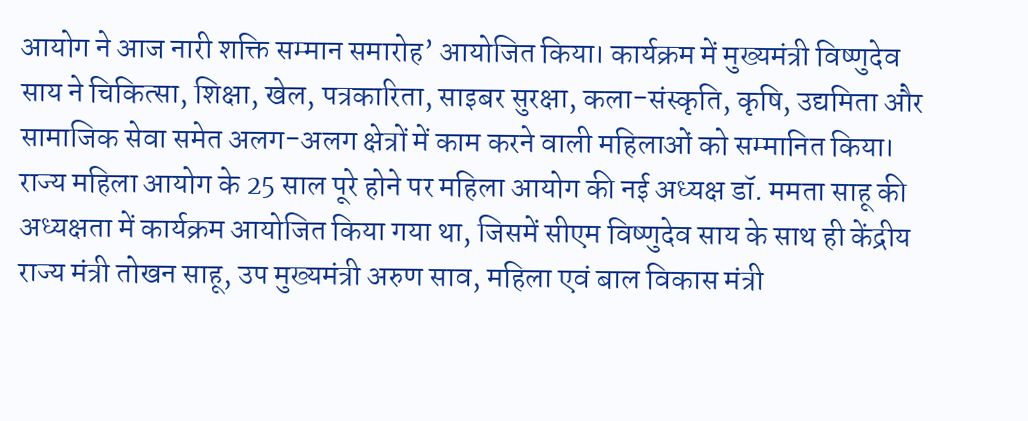आयोग ने आज नारी शक्ति सम्मान समारोह’ आयोजित किया। कार्यक्रम में मुख्यमंत्री विष्णुदेव साय ने चिकित्सा, शिक्षा, खेल, पत्रकारिता, साइबर सुरक्षा, कला-संस्कृति, कृषि, उद्यमिता और सामाजिक सेवा समेत अलग-अलग क्षेत्रों में काम करने वाली महिलाओं को सम्मानित किया। राज्य महिला आयोग के 25 साल पूरे होने पर महिला आयोग की नई अध्यक्ष डॉ. ममता साहू की अध्यक्षता में कार्यक्रम आयोजित किया गया था, जिसमें सीएम विष्णुदेव साय के साथ ही केंद्रीय राज्य मंत्री तोखन साहू, उप मुख्यमंत्री अरुण साव, महिला एवं बाल विकास मंत्री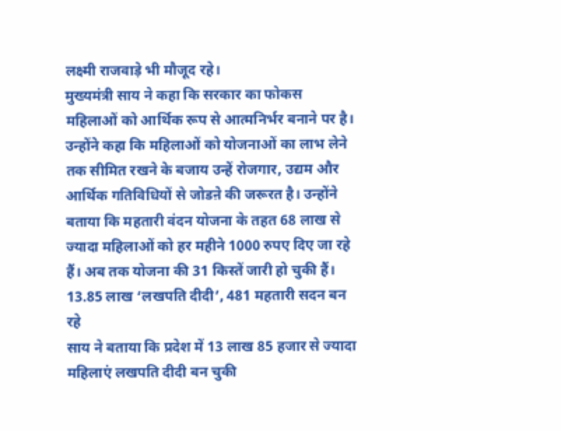लक्ष्मी राजवाड़े भी मौजूद रहे।
मुख्यमंत्री साय ने कहा कि सरकार का फोकस महिलाओं को आर्थिक रूप से आत्मनिर्भर बनाने पर है। उन्होंने कहा कि महिलाओं को योजनाओं का लाभ लेने तक सीमित रखने के बजाय उन्हें रोजगार, उद्यम और आर्थिक गतिविधियों से जोडऩे की जरूरत है। उन्होंने बताया कि महतारी वंदन योजना के तहत 68 लाख से ज्यादा महिलाओं को हर महीने 1000 रुपए दिए जा रहे हैं। अब तक योजना की 31 किस्तें जारी हो चुकी हैं।
13.85 लाख ‘लखपति दीदी’, 481 महतारी सदन बन रहे
साय ने बताया कि प्रदेश में 13 लाख 85 हजार से ज्यादा महिलाएं लखपति दीदी बन चुकी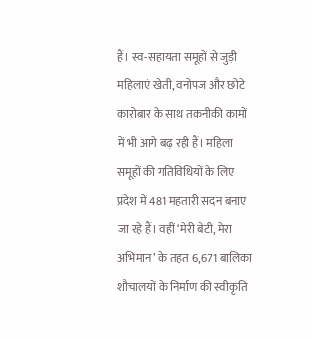हैं। स्व-सहायता समूहों से जुड़ी महिलाएं खेती, वनोपज और छोटे कारोबार के साथ तकनीकी कामों में भी आगे बढ़ रही हैं। महिला समूहों की गतिविधियों के लिए प्रदेश में 481 महतारी सदन बनाए जा रहे हैं। वहीं ‘मेरी बेटी, मेरा अभिमान’ के तहत 6,671 बालिका शौचालयों के निर्माण की स्वीकृति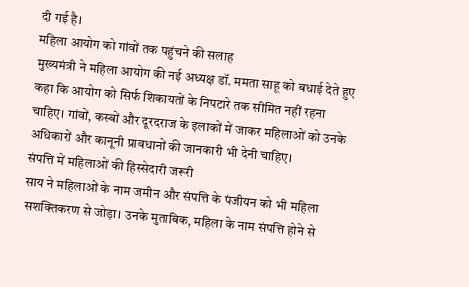दी गई है।
महिला आयोग को गांवों तक पहुंचने की सलाह
मुख्यमंत्री ने महिला आयोग की नई अध्यक्ष डॉ. ममता साहू को बधाई देते हुए कहा कि आयोग को सिर्फ शिकायतों के निपटारे तक सीमित नहीं रहना चाहिए। गांवों, कस्बों और दूरदराज के इलाकों में जाकर महिलाओं को उनके अधिकारों और कानूनी प्रावधानों की जानकारी भी देनी चाहिए।
संपत्ति में महिलाओं की हिस्सेदारी जरूरी
साय ने महिलाओं के नाम जमीन और संपत्ति के पंजीयन को भी महिला सशक्तिकरण से जोड़ा। उनके मुताबिक, महिला के नाम संपत्ति होने से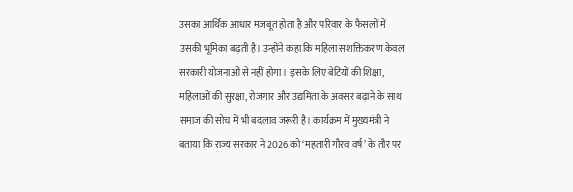उसका आर्थिक आधार मजबूत होता है और परिवार के फैसलों में उसकी भूमिका बढ़ती है। उन्होंने कहा कि महिला सशक्तिकरण केवल सरकारी योजनाओं से नहीं होगा। इसके लिए बेटियों की शिक्षा, महिलाओं की सुरक्षा, रोजगार और उद्यमिता के अवसर बढ़ाने के साथ समाज की सोच में भी बदलाव जरूरी है। कार्यक्रम में मुख्यमंत्री ने बताया कि राज्य सरकार ने 2026 को ‘महतारी गौरव वर्ष’ के तौर पर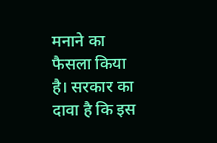मनाने का फैसला किया है। सरकार का दावा है कि इस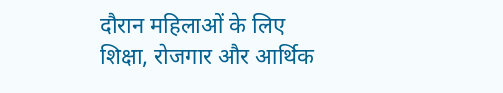दौरान महिलाओं के लिए शिक्षा, रोजगार और आर्थिक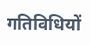गतिविधियों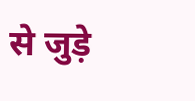से जुड़े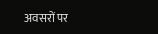अवसरों पर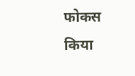फोकस किया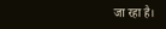जा रहा है।